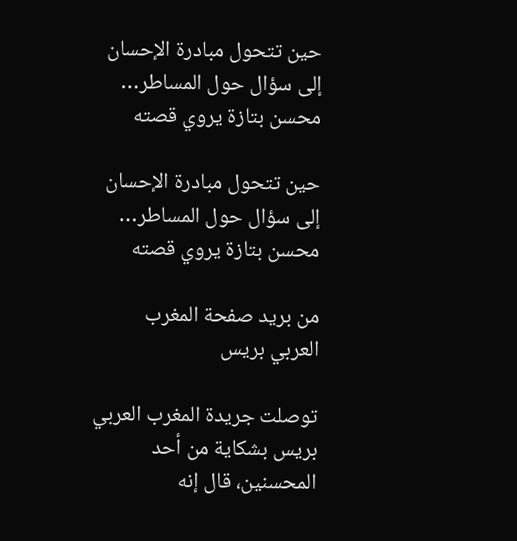حين تتحول مبادرة الإحسان إلى سؤال حول المساطر… محسن بتازة يروي قصته

حين تتحول مبادرة الإحسان إلى سؤال حول المساطر… محسن بتازة يروي قصته

من بريد صفحة المغرب العربي بريس

توصلت جريدة المغرب العربي بريس بشكاية من أحد المحسنين، قال إنه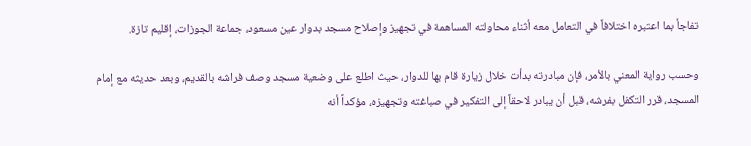تفاجأ بما اعتبره اختلافاً في التعامل معه أثناء محاولته المساهمة في تجهيز وإصلاح مسجد بدوار عين مسعود، جماعة الجوزات، إقليم تازة.

وحسب رواية المعني بالأمر، فإن مبادرته بدأت خلال زيارة قام بها للدوار، حيث اطلع على وضعية مسجد وصف فراشه بالقديم، وبعد حديثه مع إمام المسجد، قرر التكفل بفرشه، قبل أن يبادر لاحقاً إلى التفكير في صباغته وتجهيزه، مؤكداً أنه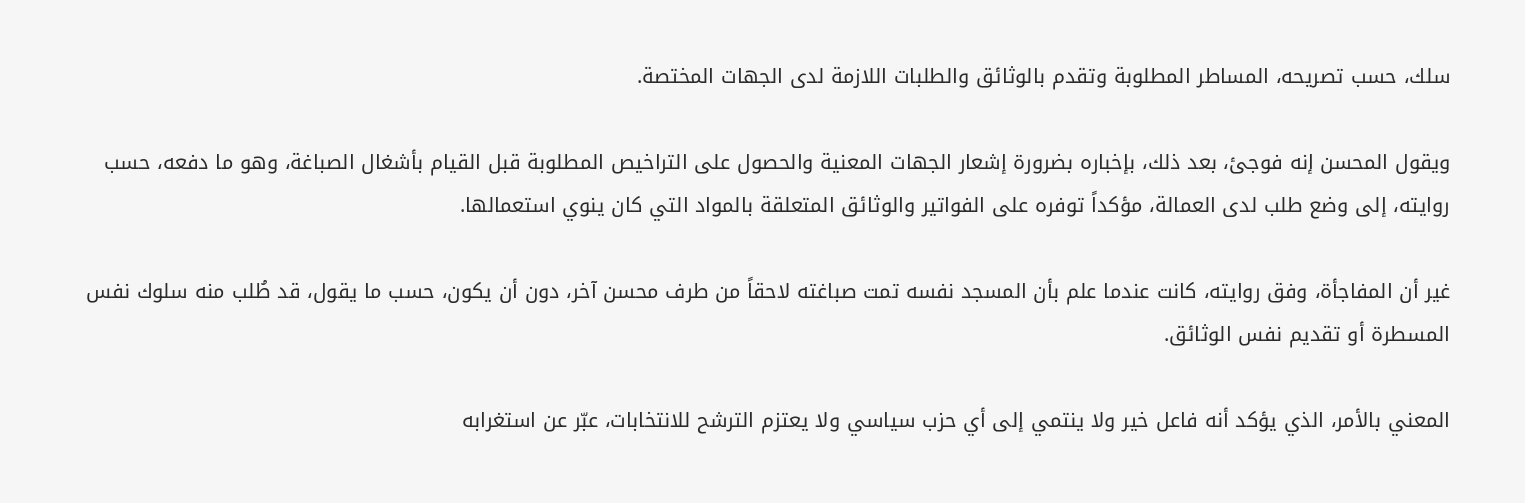سلك، حسب تصريحه، المساطر المطلوبة وتقدم بالوثائق والطلبات اللازمة لدى الجهات المختصة.

ويقول المحسن إنه فوجئ، بعد ذلك، بإخباره بضرورة إشعار الجهات المعنية والحصول على التراخيص المطلوبة قبل القيام بأشغال الصباغة، وهو ما دفعه، حسب روايته، إلى وضع طلب لدى العمالة، مؤكداً توفره على الفواتير والوثائق المتعلقة بالمواد التي كان ينوي استعمالها.

غير أن المفاجأة، وفق روايته، كانت عندما علم بأن المسجد نفسه تمت صباغته لاحقاً من طرف محسن آخر، دون أن يكون، حسب ما يقول، قد طُلب منه سلوك نفس المسطرة أو تقديم نفس الوثائق.

المعني بالأمر، الذي يؤكد أنه فاعل خير ولا ينتمي إلى أي حزب سياسي ولا يعتزم الترشح للانتخابات، عبّر عن استغرابه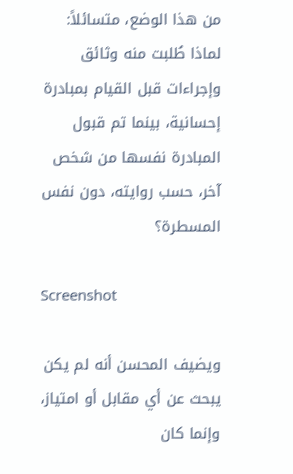من هذا الوضع، متسائلاً: لماذا طُلبت منه وثائق وإجراءات قبل القيام بمبادرة إحسانية، بينما تم قبول المبادرة نفسها من شخص آخر، حسب روايته، دون نفس المسطرة؟

Screenshot

ويضيف المحسن أنه لم يكن يبحث عن أي مقابل أو امتياز، وإنما كان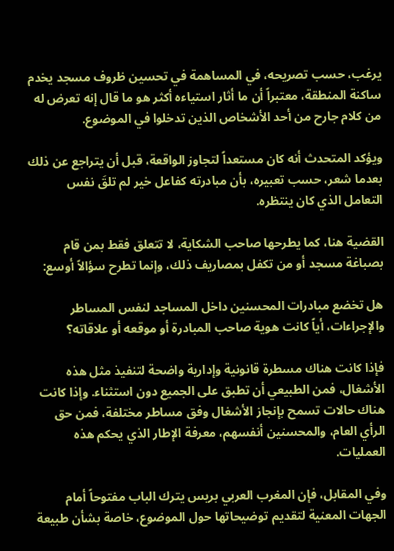يرغب، حسب تصريحه، في المساهمة في تحسين ظروف مسجد يخدم ساكنة المنطقة، معتبراً أن ما أثار استياءه أكثر هو ما قال إنه تعرض له من كلام جارح من أحد الأشخاص الذين تدخلوا في الموضوع.

ويؤكد المتحدث أنه كان مستعداً لتجاوز الواقعة، قبل أن يتراجع عن ذلك بعدما شعر، حسب تعبيره، بأن مبادرته كفاعل خير لم تلقَ نفس التعامل الذي كان ينتظره.

القضية هنا، كما يطرحها صاحب الشكاية، لا تتعلق فقط بمن قام بصباغة مسجد أو من تكفل بمصاريف ذلك، وإنما تطرح سؤالاً أوسع:

هل تخضع مبادرات المحسنين داخل المساجد لنفس المساطر والإجراءات، أياً كانت هوية صاحب المبادرة أو موقعه أو علاقاته؟

فإذا كانت هناك مسطرة قانونية وإدارية واضحة لتنفيذ مثل هذه الأشغال، فمن الطبيعي أن تطبق على الجميع دون استثناء. وإذا كانت هناك حالات تسمح بإنجاز الأشغال وفق مساطر مختلفة، فمن حق الرأي العام، والمحسنين أنفسهم، معرفة الإطار الذي يحكم هذه العمليات.

وفي المقابل، فإن المغرب العربي بريس يترك الباب مفتوحاً أمام الجهات المعنية لتقديم توضيحاتها حول الموضوع، خاصة بشأن طبيعة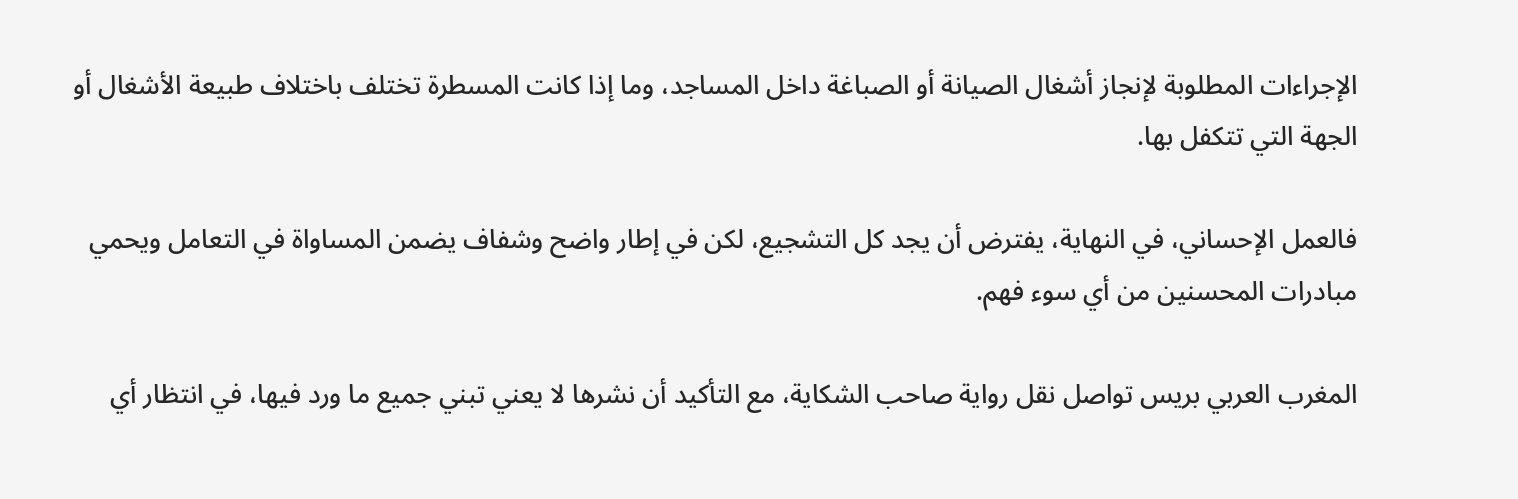الإجراءات المطلوبة لإنجاز أشغال الصيانة أو الصباغة داخل المساجد، وما إذا كانت المسطرة تختلف باختلاف طبيعة الأشغال أو الجهة التي تتكفل بها.

فالعمل الإحساني، في النهاية، يفترض أن يجد كل التشجيع، لكن في إطار واضح وشفاف يضمن المساواة في التعامل ويحمي مبادرات المحسنين من أي سوء فهم.

المغرب العربي بريس تواصل نقل رواية صاحب الشكاية، مع التأكيد أن نشرها لا يعني تبني جميع ما ورد فيها، في انتظار أي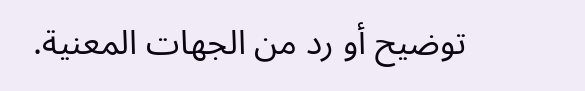توضيح أو رد من الجهات المعنية.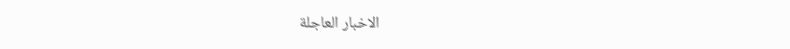الاخبار العاجلة